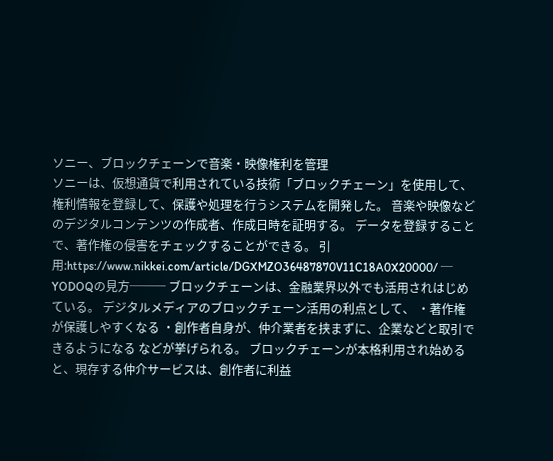ソニー、ブロックチェーンで音楽・映像権利を管理
ソニーは、仮想通貨で利用されている技術「ブロックチェーン」を使用して、権利情報を登録して、保護や処理を行うシステムを開発した。 音楽や映像などのデジタルコンテンツの作成者、作成日時を証明する。 データを登録することで、著作権の侵害をチェックすることができる。 引用:https://www.nikkei.com/article/DGXMZO36487870V11C18A0X20000/ ─ YODOQの見方─── ブロックチェーンは、金融業界以外でも活用されはじめている。 デジタルメディアのブロックチェーン活用の利点として、 ・著作権が保護しやすくなる ・創作者自身が、仲介業者を挟まずに、企業などと取引できるようになる などが挙げられる。 ブロックチェーンが本格利用され始めると、現存する仲介サービスは、創作者に利益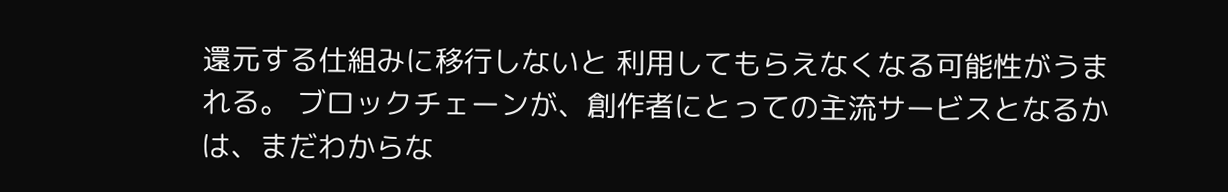還元する仕組みに移行しないと 利用してもらえなくなる可能性がうまれる。 ブロックチェーンが、創作者にとっての主流サービスとなるかは、まだわからな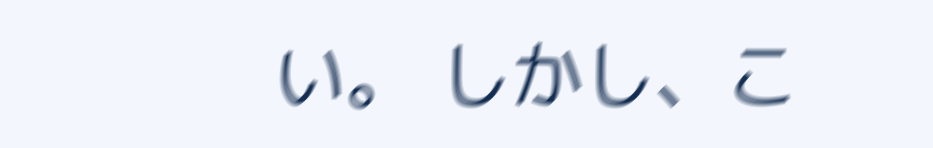い。 しかし、こ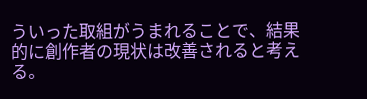ういった取組がうまれることで、結果的に創作者の現状は改善されると考える。